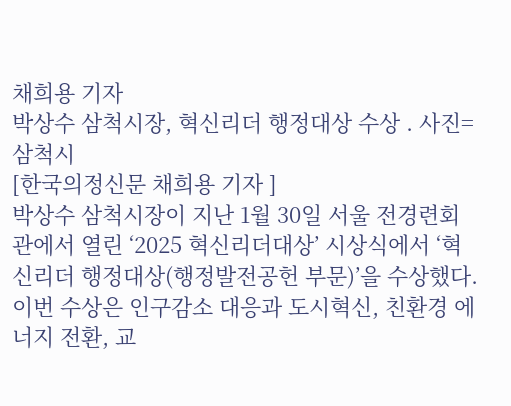채희용 기자
박상수 삼척시장, 혁신리더 행정대상 수상 . 사진=삼척시
[한국의정신문 채희용 기자 ]
박상수 삼척시장이 지난 1월 30일 서울 전경련회관에서 열린 ‘2025 혁신리더대상’ 시상식에서 ‘혁신리더 행정대상(행정발전공헌 부문)’을 수상했다. 이번 수상은 인구감소 대응과 도시혁신, 친환경 에너지 전환, 교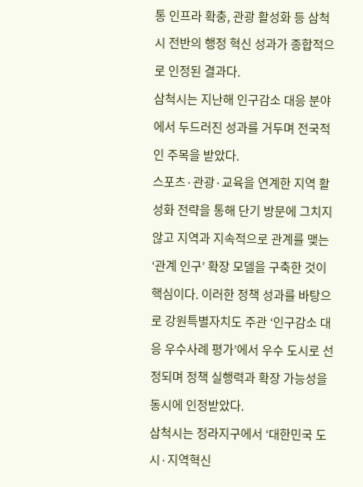통 인프라 확충, 관광 활성화 등 삼척시 전반의 행정 혁신 성과가 종합적으로 인정된 결과다.
삼척시는 지난해 인구감소 대응 분야에서 두드러진 성과를 거두며 전국적인 주목을 받았다.
스포츠·관광·교육을 연계한 지역 활성화 전략을 통해 단기 방문에 그치지 않고 지역과 지속적으로 관계를 맺는 ‘관계 인구’ 확장 모델을 구축한 것이 핵심이다. 이러한 정책 성과를 바탕으로 강원특별자치도 주관 ‘인구감소 대응 우수사례 평가’에서 우수 도시로 선정되며 정책 실행력과 확장 가능성을 동시에 인정받았다.
삼척시는 정라지구에서 ‘대한민국 도시·지역혁신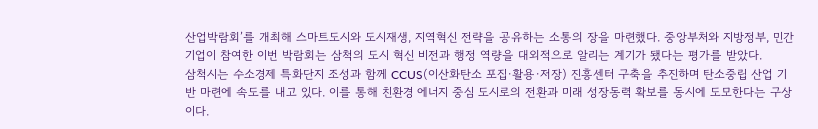산업박람회’를 개최해 스마트도시와 도시재생, 지역혁신 전략을 공유하는 소통의 장을 마련했다. 중앙부처와 지방정부, 민간기업이 참여한 이번 박람회는 삼척의 도시 혁신 비전과 행정 역량을 대외적으로 알리는 계기가 됐다는 평가를 받았다.
삼척시는 수소경제 특화단지 조성과 함께 CCUS(이산화탄소 포집·활용·저장) 진흥센터 구축을 추진하며 탄소중립 산업 기반 마련에 속도를 내고 있다. 이를 통해 친환경 에너지 중심 도시로의 전환과 미래 성장동력 확보를 동시에 도모한다는 구상이다.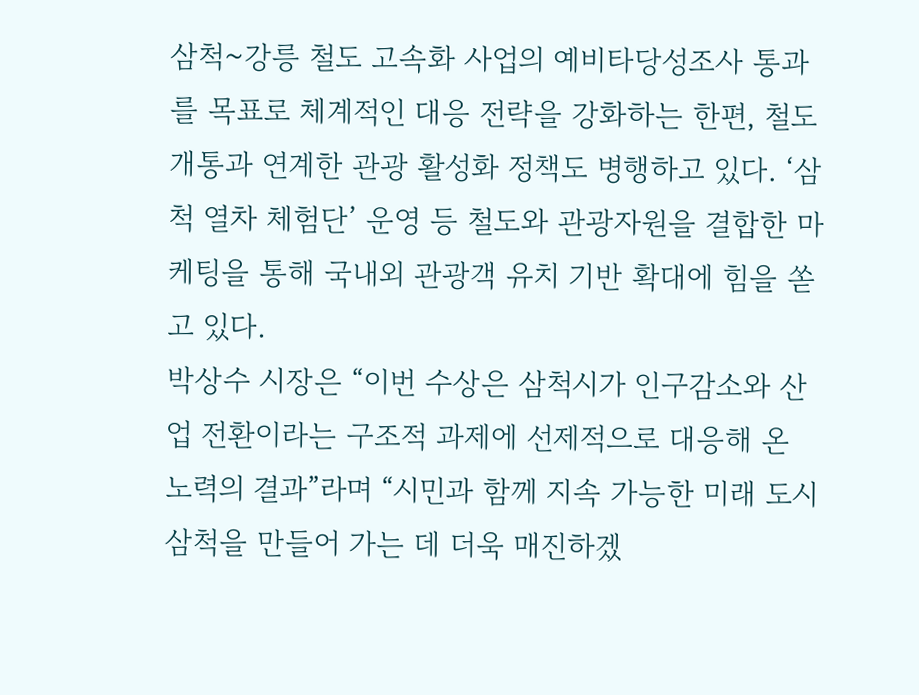삼척~강릉 철도 고속화 사업의 예비타당성조사 통과를 목표로 체계적인 대응 전략을 강화하는 한편, 철도 개통과 연계한 관광 활성화 정책도 병행하고 있다. ‘삼척 열차 체험단’ 운영 등 철도와 관광자원을 결합한 마케팅을 통해 국내외 관광객 유치 기반 확대에 힘을 쏟고 있다.
박상수 시장은 “이번 수상은 삼척시가 인구감소와 산업 전환이라는 구조적 과제에 선제적으로 대응해 온 노력의 결과”라며 “시민과 함께 지속 가능한 미래 도시 삼척을 만들어 가는 데 더욱 매진하겠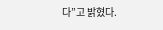다”고 밝혔다.